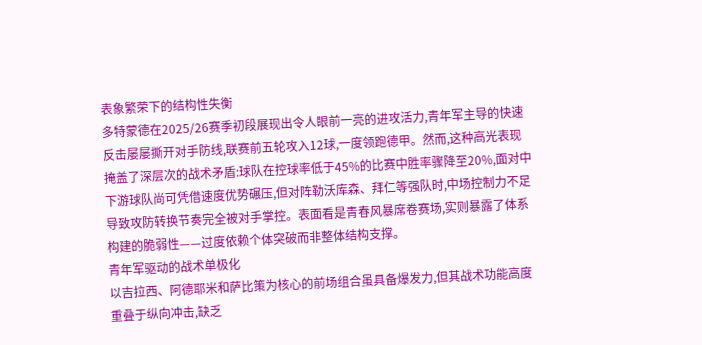表象繁荣下的结构性失衡
多特蒙德在2025/26赛季初段展现出令人眼前一亮的进攻活力,青年军主导的快速反击屡屡撕开对手防线,联赛前五轮攻入12球,一度领跑德甲。然而,这种高光表现掩盖了深层次的战术矛盾:球队在控球率低于45%的比赛中胜率骤降至20%,面对中下游球队尚可凭借速度优势碾压,但对阵勒沃库森、拜仁等强队时,中场控制力不足导致攻防转换节奏完全被对手掌控。表面看是青春风暴席卷赛场,实则暴露了体系构建的脆弱性——过度依赖个体突破而非整体结构支撑。
青年军驱动的战术单极化
以吉拉西、阿德耶米和萨比策为核心的前场组合虽具备爆发力,但其战术功能高度重叠于纵向冲击,缺乏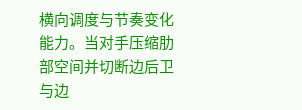横向调度与节奏变化能力。当对手压缩肋部空间并切断边后卫与边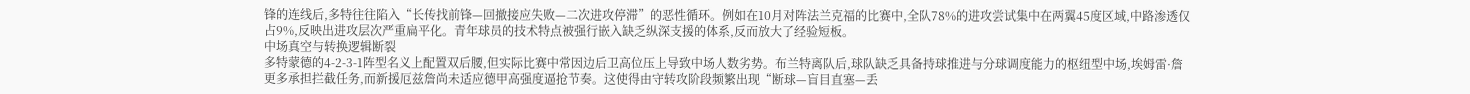锋的连线后,多特往往陷入“长传找前锋—回撤接应失败—二次进攻停滞”的恶性循环。例如在10月对阵法兰克福的比赛中,全队78%的进攻尝试集中在两翼45度区域,中路渗透仅占9%,反映出进攻层次严重扁平化。青年球员的技术特点被强行嵌入缺乏纵深支援的体系,反而放大了经验短板。
中场真空与转换逻辑断裂
多特蒙德的4-2-3-1阵型名义上配置双后腰,但实际比赛中常因边后卫高位压上导致中场人数劣势。布兰特离队后,球队缺乏具备持球推进与分球调度能力的枢纽型中场,埃姆雷·詹更多承担拦截任务,而新援厄兹詹尚未适应德甲高强度逼抢节奏。这使得由守转攻阶段频繁出现“断球—盲目直塞—丢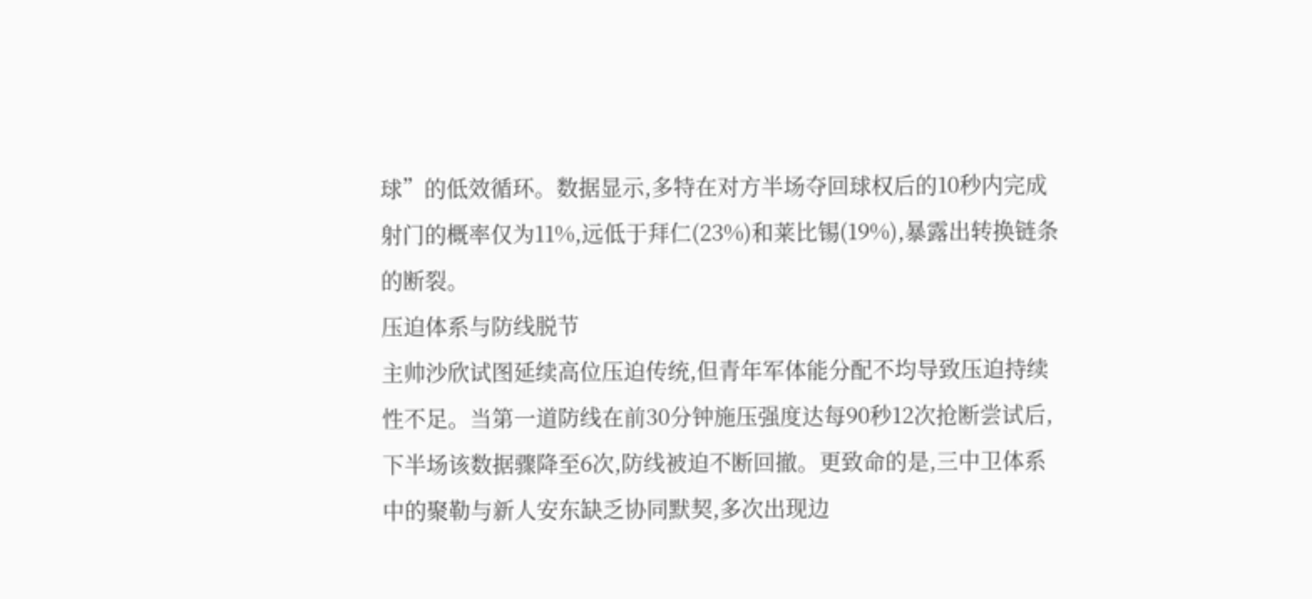球”的低效循环。数据显示,多特在对方半场夺回球权后的10秒内完成射门的概率仅为11%,远低于拜仁(23%)和莱比锡(19%),暴露出转换链条的断裂。
压迫体系与防线脱节
主帅沙欣试图延续高位压迫传统,但青年军体能分配不均导致压迫持续性不足。当第一道防线在前30分钟施压强度达每90秒12次抢断尝试后,下半场该数据骤降至6次,防线被迫不断回撤。更致命的是,三中卫体系中的聚勒与新人安东缺乏协同默契,多次出现边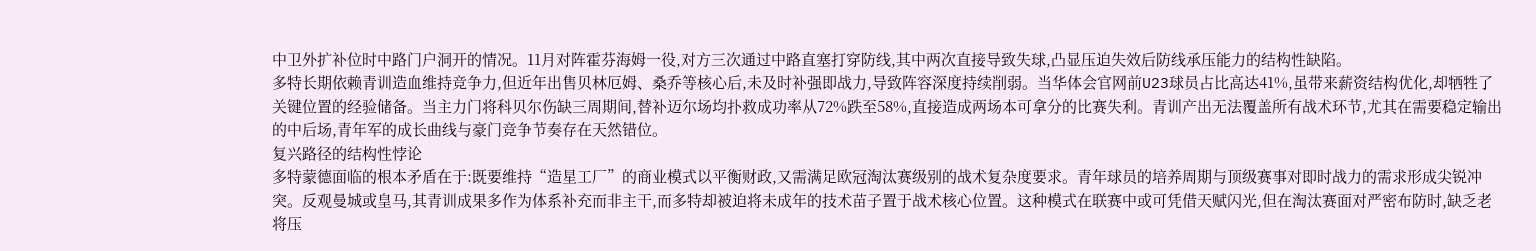中卫外扩补位时中路门户洞开的情况。11月对阵霍芬海姆一役,对方三次通过中路直塞打穿防线,其中两次直接导致失球,凸显压迫失效后防线承压能力的结构性缺陷。
多特长期依赖青训造血维持竞争力,但近年出售贝林厄姆、桑乔等核心后,未及时补强即战力,导致阵容深度持续削弱。当华体会官网前U23球员占比高达41%,虽带来薪资结构优化,却牺牲了关键位置的经验储备。当主力门将科贝尔伤缺三周期间,替补迈尔场均扑救成功率从72%跌至58%,直接造成两场本可拿分的比赛失利。青训产出无法覆盖所有战术环节,尤其在需要稳定输出的中后场,青年军的成长曲线与豪门竞争节奏存在天然错位。
复兴路径的结构性悖论
多特蒙德面临的根本矛盾在于:既要维持“造星工厂”的商业模式以平衡财政,又需满足欧冠淘汰赛级别的战术复杂度要求。青年球员的培养周期与顶级赛事对即时战力的需求形成尖锐冲突。反观曼城或皇马,其青训成果多作为体系补充而非主干,而多特却被迫将未成年的技术苗子置于战术核心位置。这种模式在联赛中或可凭借天赋闪光,但在淘汰赛面对严密布防时,缺乏老将压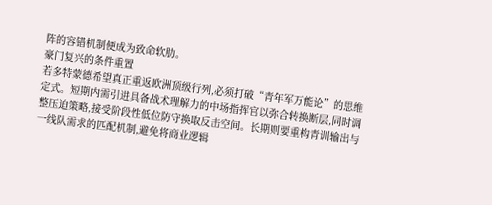阵的容错机制便成为致命软肋。
豪门复兴的条件重置
若多特蒙德希望真正重返欧洲顶级行列,必须打破“青年军万能论”的思维定式。短期内需引进具备战术理解力的中场指挥官以弥合转换断层,同时调整压迫策略,接受阶段性低位防守换取反击空间。长期则要重构青训输出与一线队需求的匹配机制,避免将商业逻辑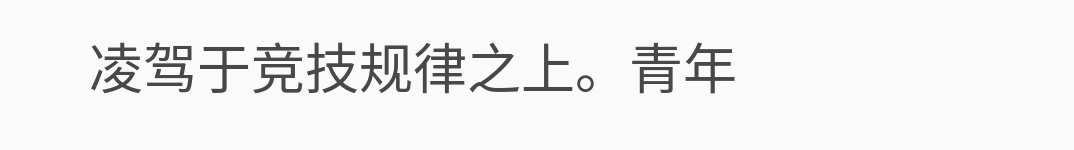凌驾于竞技规律之上。青年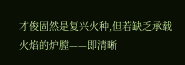才俊固然是复兴火种,但若缺乏承载火焰的炉膛——即清晰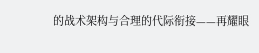的战术架构与合理的代际衔接——再耀眼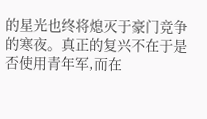的星光也终将熄灭于豪门竞争的寒夜。真正的复兴不在于是否使用青年军,而在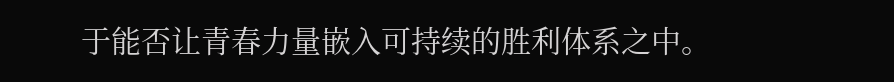于能否让青春力量嵌入可持续的胜利体系之中。